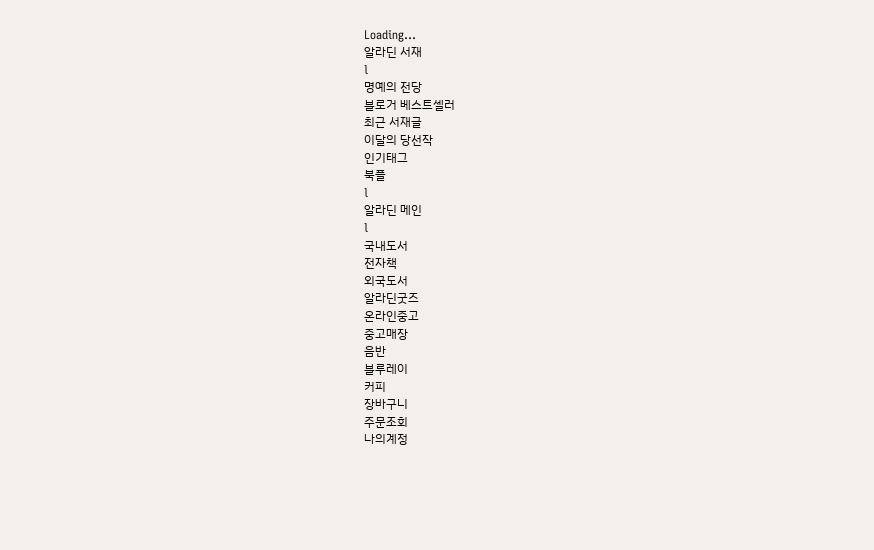Loading...
알라딘 서재
l
명예의 전당
블로거 베스트셀러
최근 서재글
이달의 당선작
인기태그
북플
l
알라딘 메인
l
국내도서
전자책
외국도서
알라딘굿즈
온라인중고
중고매장
음반
블루레이
커피
장바구니
주문조회
나의계정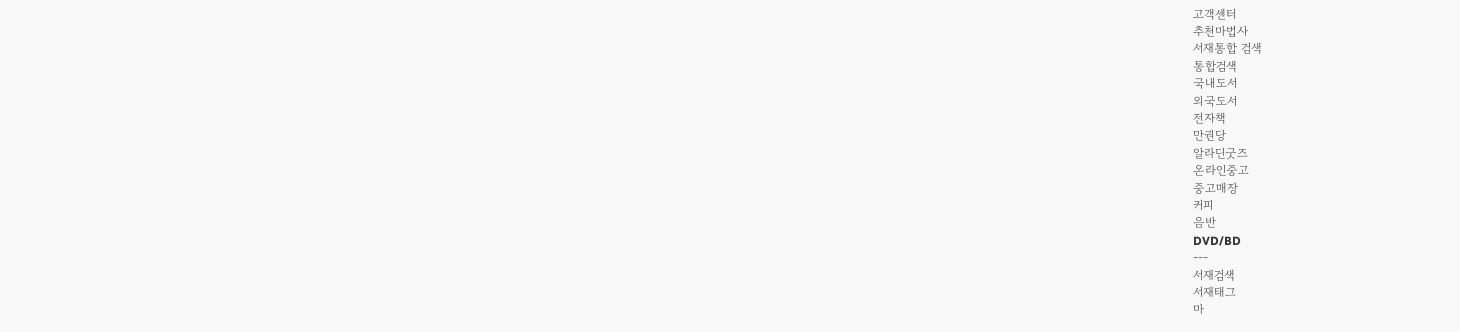고객센터
추천마법사
서재통합 검색
통합검색
국내도서
외국도서
전자책
만권당
알라딘굿즈
온라인중고
중고매장
커피
음반
DVD/BD
---
서재검색
서재태그
마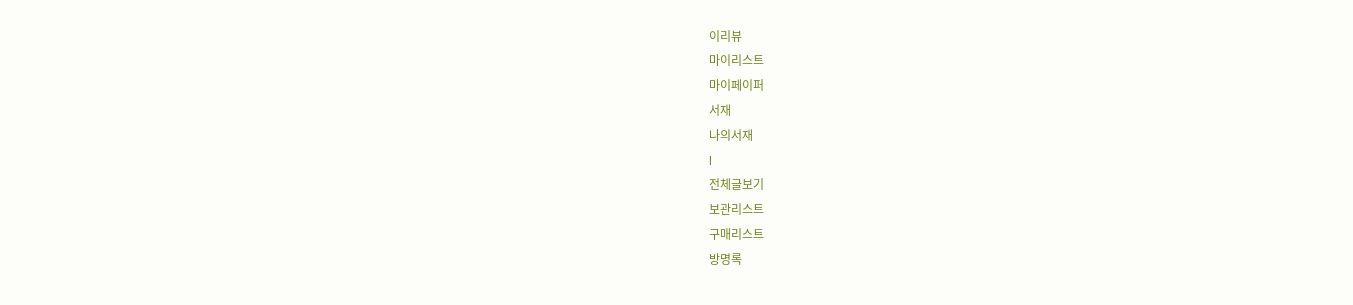이리뷰
마이리스트
마이페이퍼
서재
나의서재
l
전체글보기
보관리스트
구매리스트
방명록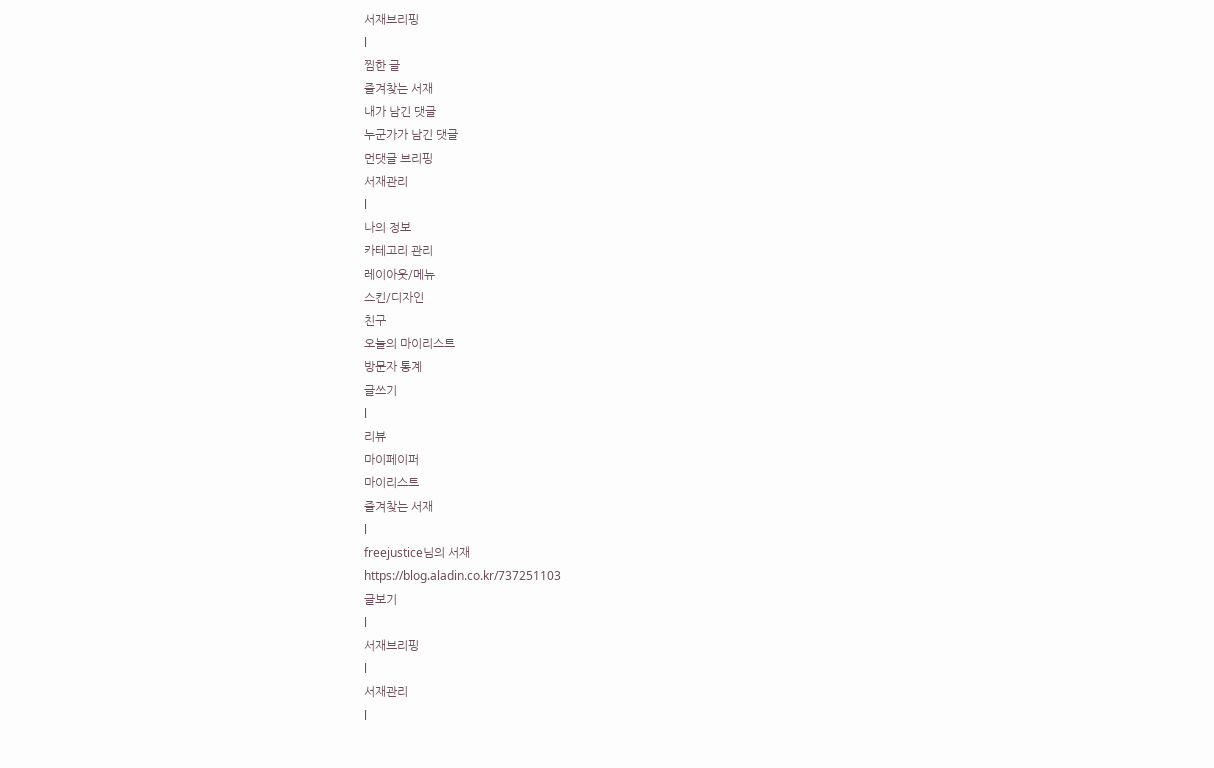서재브리핑
l
찜한 글
즐겨찾는 서재
내가 남긴 댓글
누군가가 남긴 댓글
먼댓글 브리핑
서재관리
l
나의 정보
카테고리 관리
레이아웃/메뉴
스킨/디자인
친구
오늘의 마이리스트
방문자 통계
글쓰기
l
리뷰
마이페이퍼
마이리스트
즐겨찾는 서재
l
freejustice님의 서재
https://blog.aladin.co.kr/737251103
글보기
l
서재브리핑
l
서재관리
l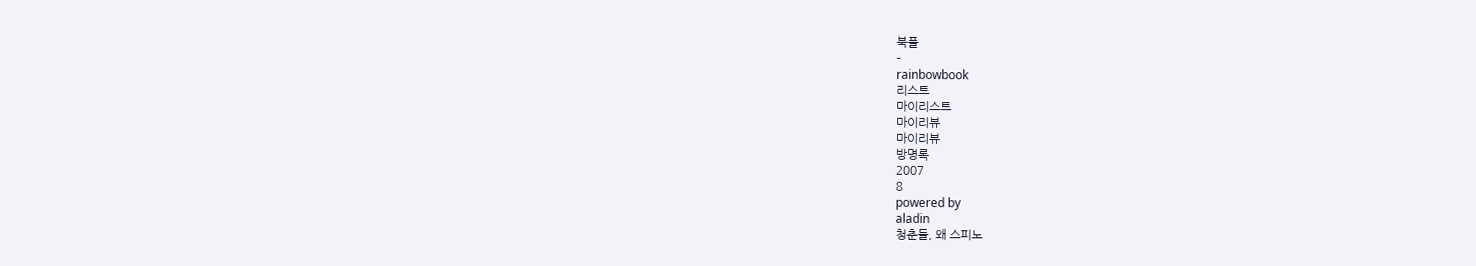북플
-
rainbowbook
리스트
마이리스트
마이리뷰
마이리뷰
방명록
2007
8
powered by
aladin
청춘들, 왜 스피노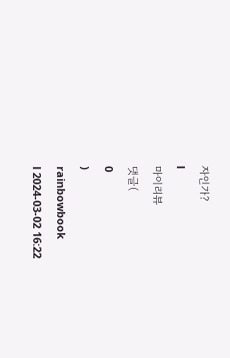자인가?
l
마이리뷰
댓글(
0
)
rainbowbook
l 2024-03-02 16:22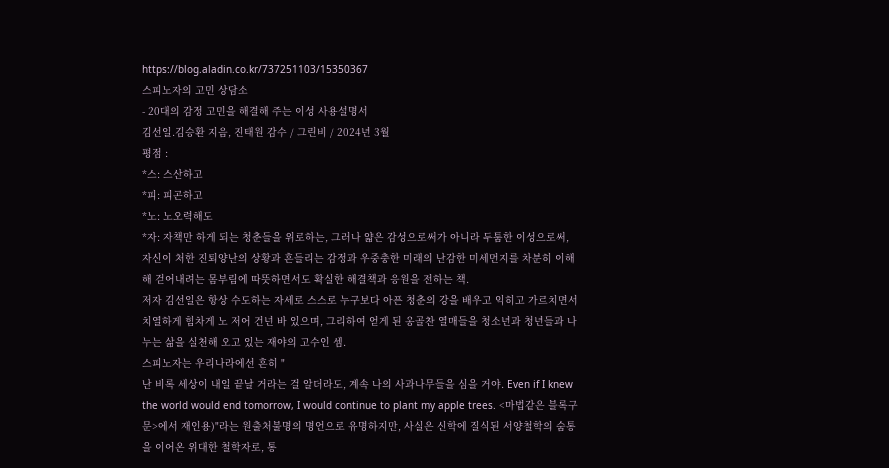https://blog.aladin.co.kr/737251103/15350367
스피노자의 고민 상담소
- 20대의 감정 고민을 해결해 주는 이성 사용설명서
김선일.김승환 지음, 진태원 감수 / 그린비 / 2024년 3월
평점 :
*스: 스산하고
*피: 피곤하고
*노: 노오력해도
*자: 자책만 하게 되는 청춘들을 위로하는, 그러나 얇은 감성으로써가 아니라 두툼한 이성으로써, 자신이 처한 진퇴양난의 상황과 흔들리는 감정과 우중충한 미래의 난감한 미세먼지를 차분히 이해해 걷어내려는 몸부림에 따뜻하면서도 확실한 해결책과 응원을 전하는 책.
저자 김선일은 항상 수도하는 자세로 스스로 누구보다 아픈 청춘의 강을 배우고 익히고 가르치면서 치열하게 힘차게 노 저어 건넌 바 있으며, 그리하여 얻게 된 옹골찬 열매들을 청소년과 청년들과 나누는 삶을 실천해 오고 있는 재야의 고수인 셈.
스피노자는 우리나라에선 흔히 "
난 비록 세상이 내일 끝날 거라는 걸 알더라도, 계속 나의 사과나무들을 심을 거야. Even if I knew the world would end tomorrow, I would continue to plant my apple trees. <마법같은 블록구문>에서 재인용)"라는 원출처불명의 명언으로 유명하지만, 사실은 신학에 질식된 서양철학의 숨통을 이어온 위대한 철학자로, 통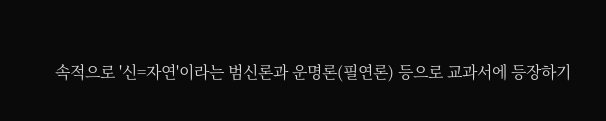속적으로 '신=자연'이라는 범신론과 운명론(필연론) 등으로 교과서에 등장하기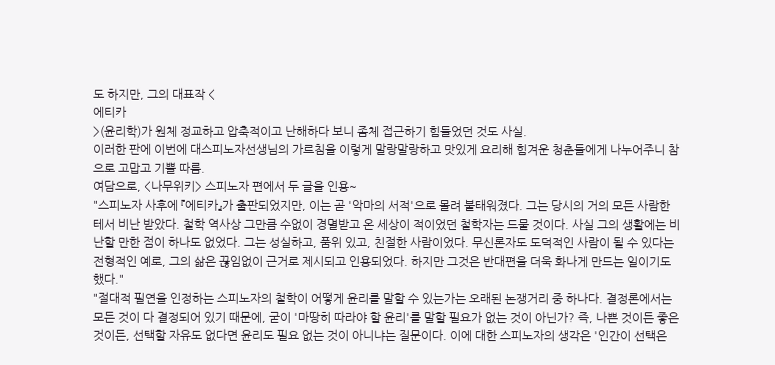도 하지만, 그의 대표작 <
에티카
>(윤리학)가 원체 정교하고 압축적이고 난해하다 보니 좀체 접근하기 힘들었던 것도 사실.
이러한 판에 이번에 대스피노자선생님의 가르침을 이렇게 말랑말랑하고 맛있게 요리해 힘겨운 청춘들에게 나누어주니 참으로 고맙고 기쁠 따름.
여담으로, <나무위키> 스피노자 편에서 두 글을 인용~
"스피노자 사후에 『에티카』가 출판되었지만, 이는 곧 '악마의 서적'으로 몰려 불태워졌다. 그는 당시의 거의 모든 사람한테서 비난 받았다. 철학 역사상 그만큼 수없이 경멸받고 온 세상이 적이었던 철학자는 드물 것이다. 사실 그의 생활에는 비난할 만한 점이 하나도 없었다. 그는 성실하고, 품위 있고, 친절한 사람이었다. 무신론자도 도덕적인 사람이 될 수 있다는 전형적인 예로, 그의 삶은 끊임없이 근거로 제시되고 인용되었다. 하지만 그것은 반대편을 더욱 화나게 만드는 일이기도 했다."
"절대적 필연을 인정하는 스피노자의 철학이 어떻게 윤리를 말할 수 있는가는 오래된 논쟁거리 중 하나다. 결정론에서는 모든 것이 다 결정되어 있기 때문에, 굳이 '마땅히 따라야 할 윤리'를 말할 필요가 없는 것이 아닌가? 즉, 나쁜 것이든 좋은 것이든, 선택할 자유도 없다면 윤리도 필요 없는 것이 아니냐는 질문이다. 이에 대한 스피노자의 생각은 '인간이 선택은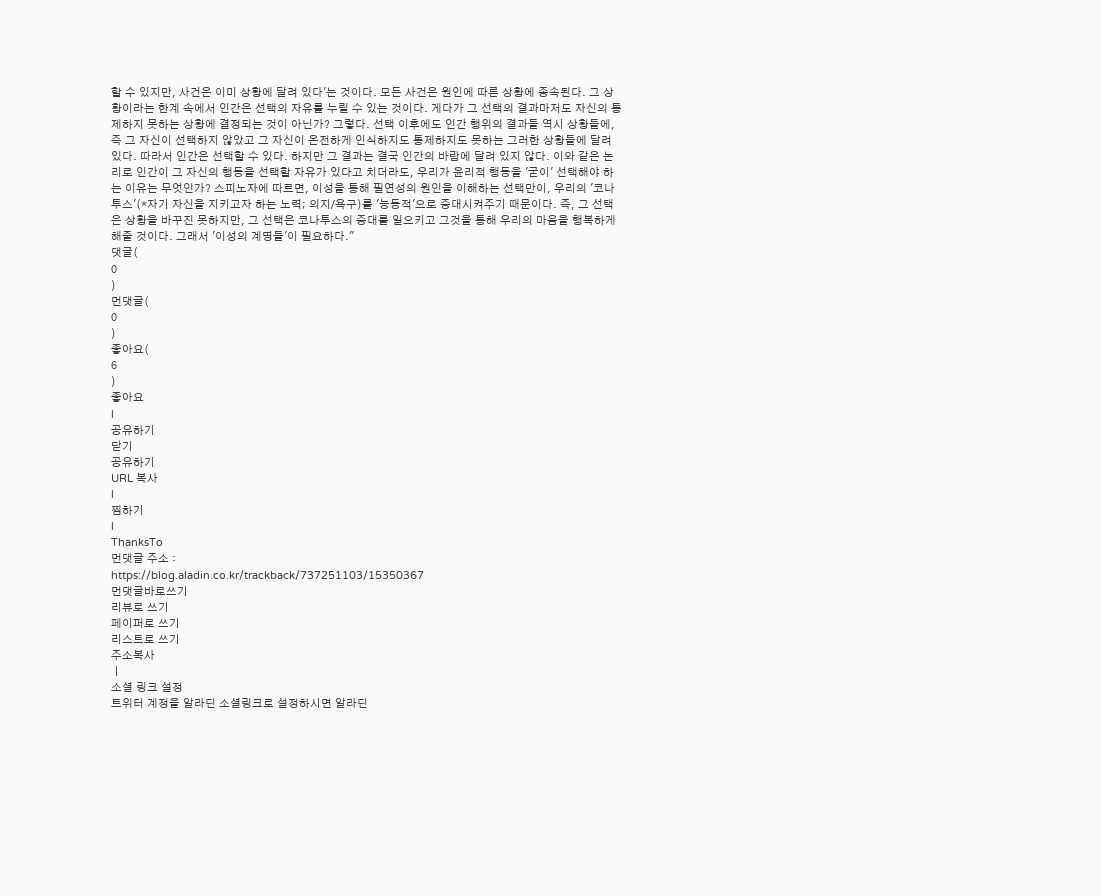할 수 있지만, 사건은 이미 상황에 달려 있다'는 것이다. 모든 사건은 원인에 따른 상황에 종속된다. 그 상황이라는 한계 속에서 인간은 선택의 자유를 누릴 수 있는 것이다. 게다가 그 선택의 결과마저도 자신의 통제하지 못하는 상황에 결정되는 것이 아닌가? 그렇다. 선택 이후에도 인간 행위의 결과들 역시 상황들에, 즉 그 자신이 선택하지 않았고 그 자신이 온전하게 인식하지도 통제하지도 못하는 그러한 상황들에 달려 있다. 따라서 인간은 선택할 수 있다. 하지만 그 결과는 결국 인간의 바람에 달려 있지 않다. 이와 같은 논리로 인간이 그 자신의 행동을 선택할 자유가 있다고 치더라도, 우리가 윤리적 행동을 '굳이' 선택해야 하는 이유는 무엇인가? 스피노자에 따르면, 이성을 통해 필연성의 원인을 이해하는 선택만이, 우리의 '코나투스'(*자기 자신을 지키고자 하는 노력; 의지/욕구)를 '능동적'으로 증대시켜주기 때문이다. 즉, 그 선택은 상황을 바꾸진 못하지만, 그 선택은 코나투스의 증대를 일으키고 그것을 통해 우리의 마음을 행복하게 해줄 것이다. 그래서 '이성의 계명들'이 필요하다."
댓글(
0
)
먼댓글(
0
)
좋아요(
6
)
좋아요
l
공유하기
닫기
공유하기
URL 복사
l
찜하기
l
ThanksTo
먼댓글 주소 :
https://blog.aladin.co.kr/trackback/737251103/15350367
먼댓글바로쓰기
리뷰로 쓰기
페이퍼로 쓰기
리스트로 쓰기
주소복사
ㅣ
소셜 링크 설정
트위터 계정을 알라딘 소셜링크로 설정하시면 알라딘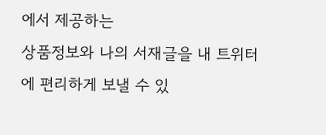에서 제공하는
상품정보와 나의 서재글을 내 트위터에 편리하게 보낼 수 있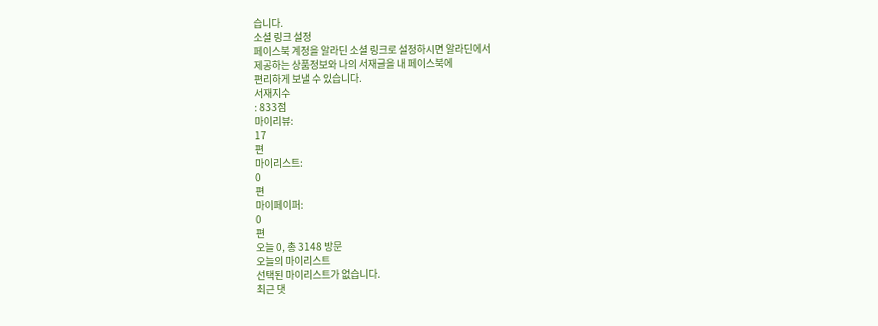습니다.
소셜 링크 설정
페이스북 계정을 알라딘 소셜 링크로 설정하시면 알라딘에서
제공하는 상품정보와 나의 서재글을 내 페이스북에
편리하게 보낼 수 있습니다.
서재지수
: 833점
마이리뷰:
17
편
마이리스트:
0
편
마이페이퍼:
0
편
오늘 0, 총 3148 방문
오늘의 마이리스트
선택된 마이리스트가 없습니다.
최근 댓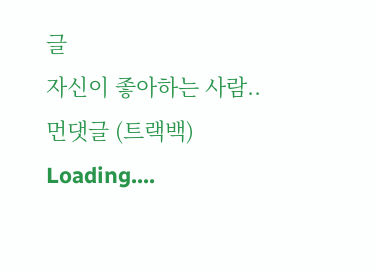글
자신이 좋아하는 사람..
먼댓글 (트랙백)
Loading....